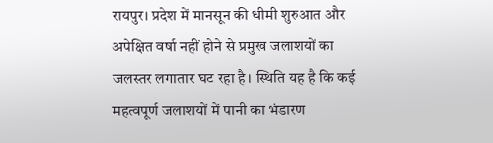रायपुर। प्रदेश में मानसून की धीमी शुरुआत और अपेक्षित वर्षा नहीं होने से प्रमुख जलाशयों का जलस्तर लगातार घट रहा है। स्थिति यह है कि कई महत्वपूर्ण जलाशयों में पानी का भंडारण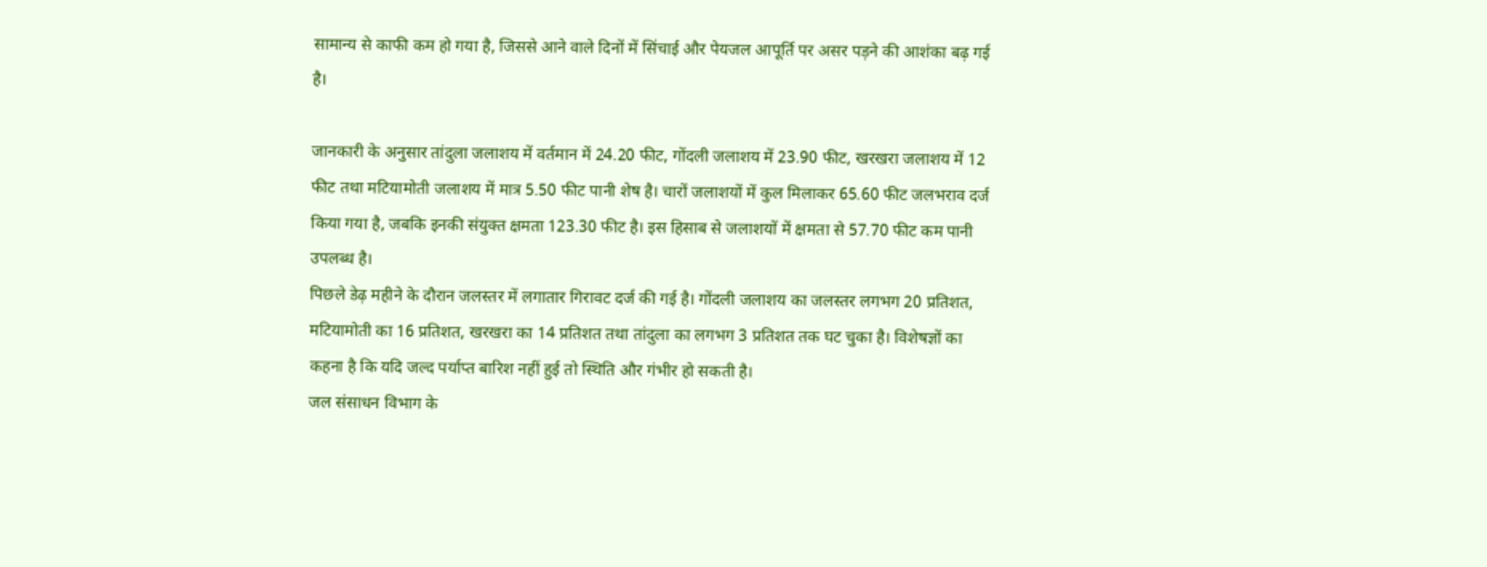सामान्य से काफी कम हो गया है, जिससे आने वाले दिनों में सिंचाई और पेयजल आपूर्ति पर असर पड़ने की आशंका बढ़ गई है।

जानकारी के अनुसार तांदुला जलाशय में वर्तमान में 24.20 फीट, गोंदली जलाशय में 23.90 फीट, खरखरा जलाशय में 12 फीट तथा मटियामोती जलाशय में मात्र 5.50 फीट पानी शेष है। चारों जलाशयों में कुल मिलाकर 65.60 फीट जलभराव दर्ज किया गया है, जबकि इनकी संयुक्त क्षमता 123.30 फीट है। इस हिसाब से जलाशयों में क्षमता से 57.70 फीट कम पानी उपलब्ध है।
पिछले डेढ़ महीने के दौरान जलस्तर में लगातार गिरावट दर्ज की गई है। गोंदली जलाशय का जलस्तर लगभग 20 प्रतिशत, मटियामोती का 16 प्रतिशत, खरखरा का 14 प्रतिशत तथा तांदुला का लगभग 3 प्रतिशत तक घट चुका है। विशेषज्ञों का कहना है कि यदि जल्द पर्याप्त बारिश नहीं हुई तो स्थिति और गंभीर हो सकती है।
जल संसाधन विभाग के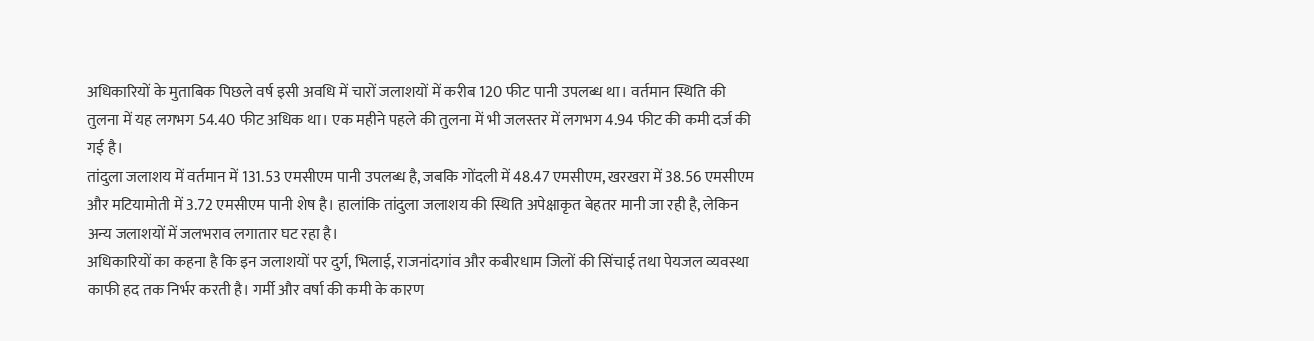अधिकारियों के मुताबिक पिछले वर्ष इसी अवधि में चारों जलाशयों में करीब 120 फीट पानी उपलब्ध था। वर्तमान स्थिति की तुलना में यह लगभग 54.40 फीट अधिक था। एक महीने पहले की तुलना में भी जलस्तर में लगभग 4.94 फीट की कमी दर्ज की गई है।
तांदुला जलाशय में वर्तमान में 131.53 एमसीएम पानी उपलब्ध है, जबकि गोंदली में 48.47 एमसीएम, खरखरा में 38.56 एमसीएम और मटियामोती में 3.72 एमसीएम पानी शेष है। हालांकि तांदुला जलाशय की स्थिति अपेक्षाकृत बेहतर मानी जा रही है, लेकिन अन्य जलाशयों में जलभराव लगातार घट रहा है।
अधिकारियों का कहना है कि इन जलाशयों पर दुर्ग, भिलाई, राजनांदगांव और कबीरधाम जिलों की सिंचाई तथा पेयजल व्यवस्था काफी हद तक निर्भर करती है। गर्मी और वर्षा की कमी के कारण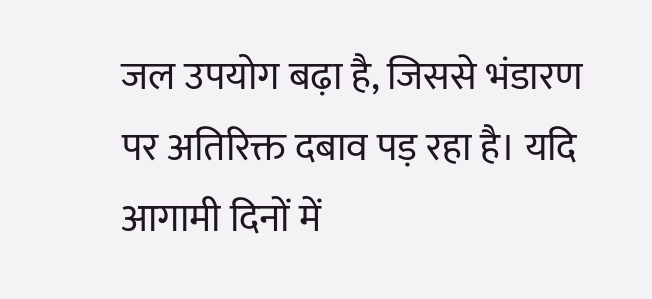जल उपयोग बढ़ा है, जिससे भंडारण पर अतिरिक्त दबाव पड़ रहा है। यदि आगामी दिनों में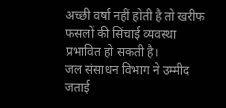अच्छी वर्षा नहीं होती है तो खरीफ फसलों की सिंचाई व्यवस्था प्रभावित हो सकती है।
जल संसाधन विभाग ने उम्मीद जताई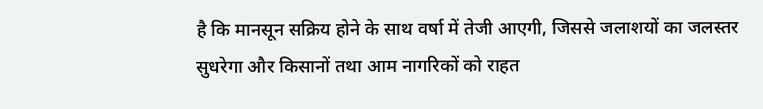है कि मानसून सक्रिय होने के साथ वर्षा में तेजी आएगी, जिससे जलाशयों का जलस्तर सुधरेगा और किसानों तथा आम नागरिकों को राहत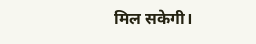मिल सकेगी।